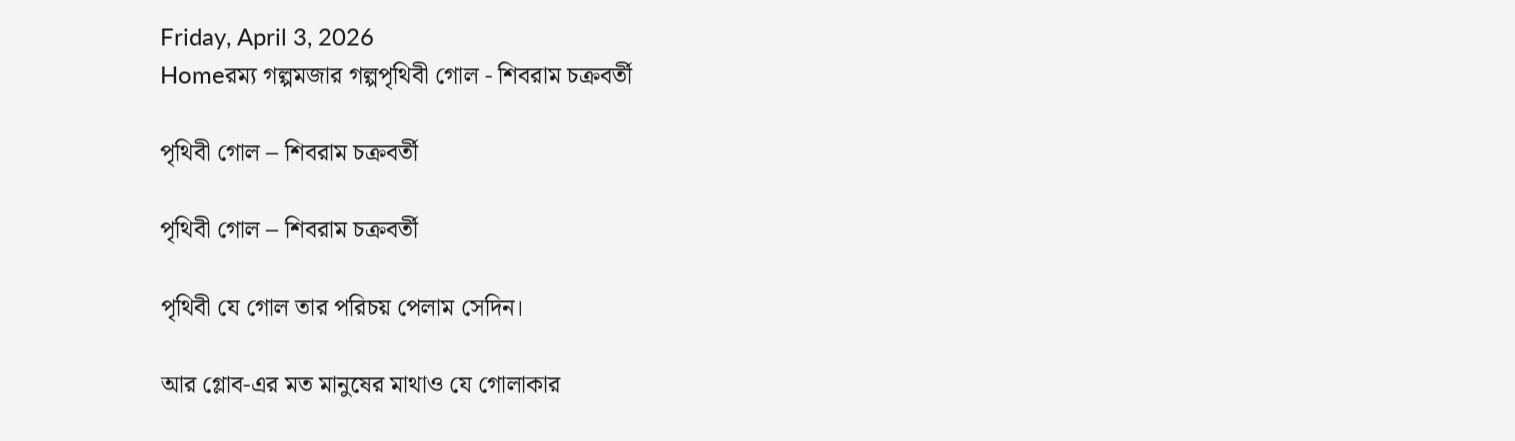Friday, April 3, 2026
Homeরম্য গল্পমজার গল্পপৃথিবী গোল - শিবরাম চক্রবর্তী

পৃথিবী গোল – শিবরাম চক্রবর্তী

পৃথিবী গোল – শিবরাম চক্রবর্তী

পৃথিবী যে গোল তার পরিচয় পেলাম সেদিন।

আর গ্লোব-এর মত মানুষের মাথাও যে গোলাকার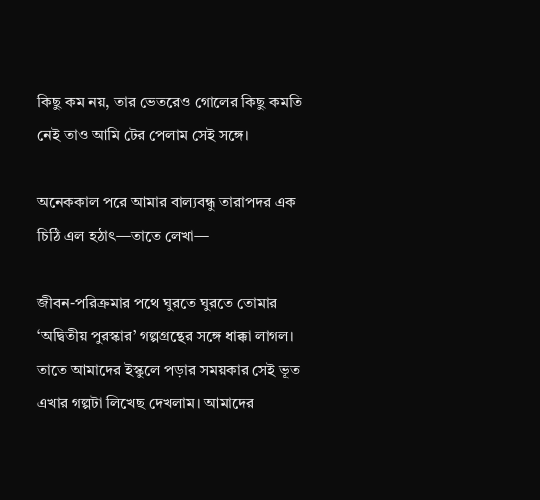কিছু কম নয়, তার ভেতরেও গোলের কিছু কমতি নেই তাও আমি টের পেলাম সেই সঙ্গে।

অনেককাল পরে আমার বাল্যবন্ধু তারাপদর এক চিঠি এল হঠাৎ—তাতে লেখা—

জীবন-পরিক্রমার পথে ঘুরতে ঘুরতে তোমার ‘অদ্বিতীয় পুরস্কার’ গল্পগ্রন্থের সঙ্গে ধাক্কা লাগল। তাতে আমাদের ইস্কুলে পড়ার সময়কার সেই ভূত এখার গল্পটা লিখেছ দেখলাম। আমাদের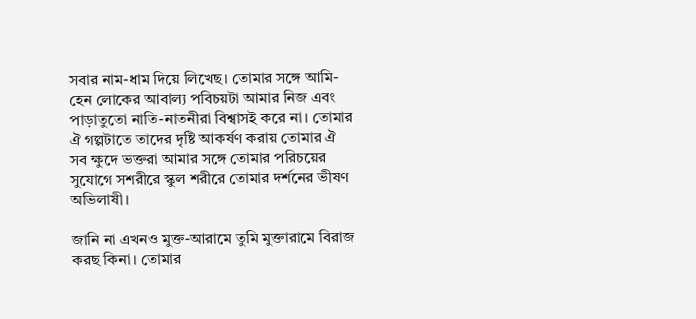সবার নাম-ধাম দিয়ে লিখেছ। তোমার সঙ্গে আমি-হেন লোকের আবাল্য পবিচয়টা আমার নিজ এবং পাড়াতুতো নাতি-নাতনীরা বিশ্বাসই করে না। তোমার ঐ গল্পটাতে তাদের দৃষ্টি আকর্ষণ করায় তোমার ঐ সব ক্ষুদে ভক্তরা আমার সঙ্গে তোমার পরিচয়ের সুযোগে সশরীরে স্কুল শরীরে তোমার দর্শনের ভীষণ অভিলাষী।

জানি না এখনও মুক্ত-আরামে তুমি মুক্তারামে বিরাজ করছ কিনা। তোমার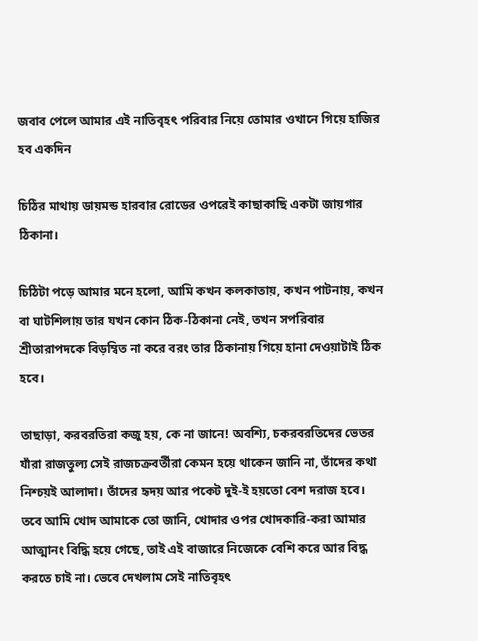জবাব পেলে আমার এই নাতিবৃহৎ পরিবার নিয়ে তোমার ওখানে গিয়ে হাজির হব একদিন

চিঠির মাথায় ডায়মন্ড হারবার রোডের ওপরেই কাছাকাছি একটা জায়গার ঠিকানা।

চিঠিটা পড়ে আমার মনে হলো, আমি কখন কলকাতায়, কখন পাটনায়, কখন বা ঘাটশিলায় তার যখন কোন ঠিক-ঠিকানা নেই, তখন সপরিবার শ্রীতারাপদকে বিড়ম্বিত না করে বরং তার ঠিকানায় গিয়ে হানা দেওয়াটাই ঠিক হবে।

তাছাড়া, করবরতিরা কজু হয়, কে না জানে! অবশ্যি, চকরবরতিদের ভেতর যাঁরা রাজতুল্য সেই রাজচক্রবর্তীরা কেমন হয়ে থাকেন জানি না, তাঁদের কথা নিশ্চয়ই আলাদা। তাঁদের হৃদয় আর পকেট দুই-ই হয়তো বেশ দরাজ হবে। তবে আমি খোদ আমাকে তো জানি, খোদার ওপর খোদকারি-করা আমার আত্মানং বিদ্ধি হয়ে গেছে, তাই এই বাজারে নিজেকে বেশি করে আর বিদ্ধ করতে চাই না। ভেবে দেখলাম সেই নাতিবৃহৎ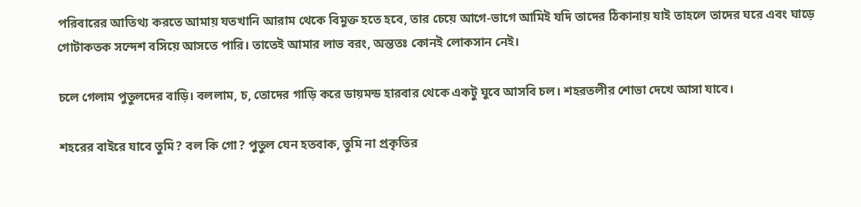পরিবারের আতিথ্য করতে আমায় যতখানি আরাম থেকে বিমুক্ত হতে হবে, তার চেয়ে আগে-ভাগে আমিই যদি তাদের ঠিকানায় যাই তাহলে তাদের ঘরে এবং ঘাড়ে গোটাকতক সন্দেশ বসিয়ে আসতে পারি। তাতেই আমার লাভ বরং, অন্ততঃ কোনই লোকসান নেই।

চলে গেলাম পুতুলদের বাড়ি। বললাম, চ, তোদের গাড়ি করে ডায়মন্ড হারবার থেকে একটু ঘুবে আসবি চল। শহরতলীর শোভা দেখে আসা যাবে।

শহরের বাইরে যাবে তুমি? বল কি গো? পুতুল যেন হতবাক, তুমি না প্রকৃতির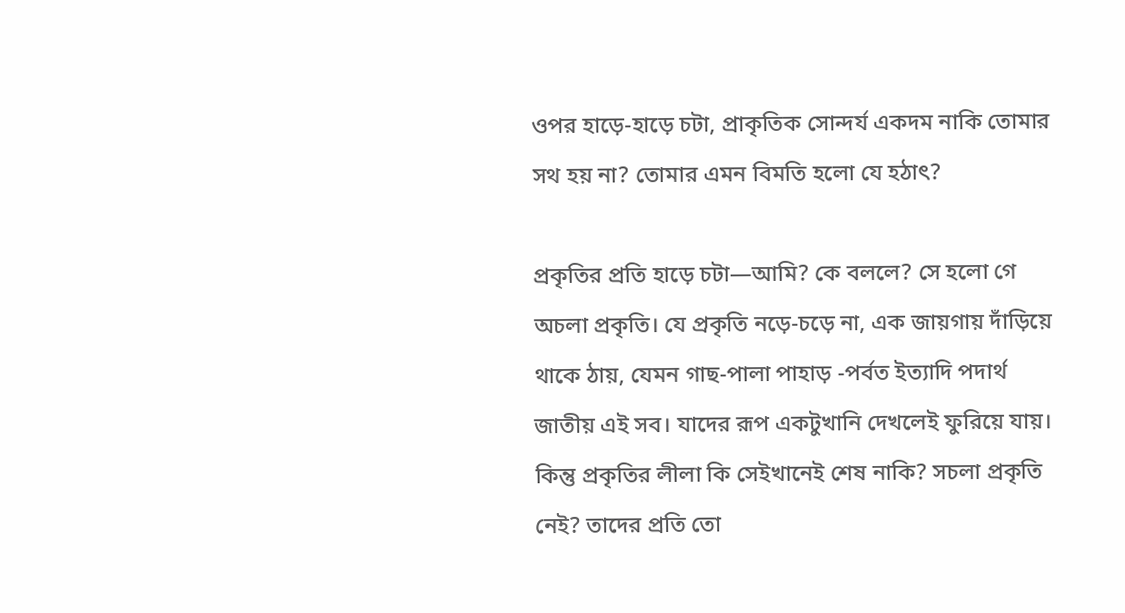ওপর হাড়ে-হাড়ে চটা, প্রাকৃতিক সোন্দর্য একদম নাকি তোমার সথ হয় না? তোমার এমন বিমতি হলো যে হঠাৎ?

প্রকৃতির প্রতি হাড়ে চটা—আমি? কে বললে? সে হলো গে অচলা প্রকৃতি। যে প্রকৃতি নড়ে-চড়ে না, এক জায়গায় দাঁড়িয়ে থাকে ঠায়, যেমন গাছ-পালা পাহাড় -পর্বত ইত্যাদি পদার্থ জাতীয় এই সব। যাদের রূপ একটুখানি দেখলেই ফুরিয়ে যায়। কিন্তু প্রকৃতির লীলা কি সেইখানেই শেষ নাকি? সচলা প্রকৃতি নেই? তাদের প্রতি তো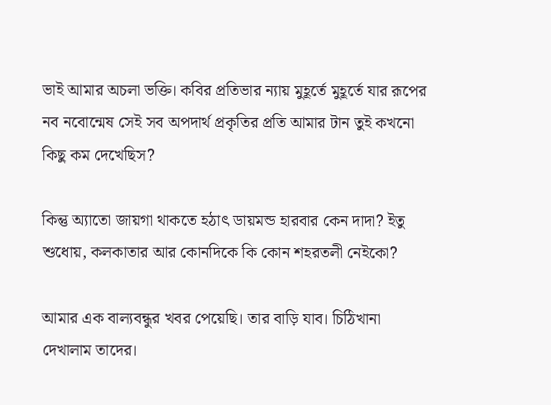ভাই আমার অচলা ভক্তি। কবির প্রতিভার ন্যায় মুহূর্তে মুহূর্তে যার রূপের নব নবোন্মেষ সেই সব অপদার্থ প্রকৃতির প্রতি আমার টান তুই কখনো কিছু কম দেখেছিস?

কিন্তু অ্যাতো জায়গা থাকতে হঠাৎ ডায়মন্ড হারবার কেন দাদা? ইতু শুধোয়, কলকাতার আর কোনদিকে কি কোন শহরতলী নেইকো?

আমার এক বাল্যবন্ধুর খবর পেয়েছি। তার বাড়ি যাব। চিঠিখানা দেখালাম তাদের।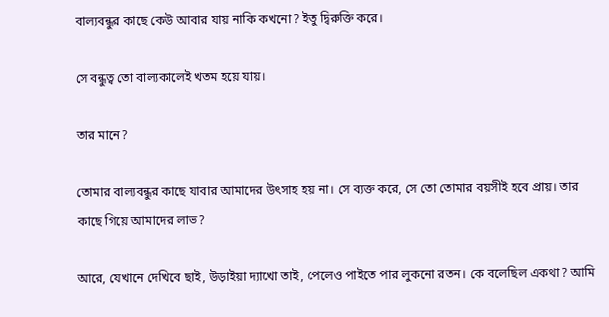বাল্যবন্ধুর কাছে কেউ আবার যায় নাকি কখনো? ইতু দ্বিরুক্তি করে।

সে বন্ধুত্ব তো বাল্যকালেই খতম হয়ে যায়।

তার মানে?

তোমার বাল্যবন্ধুর কাছে যাবার আমাদের উৎসাহ হয় না। সে ব্যক্ত করে, সে তো তোমার বয়সীই হবে প্রায়। তার কাছে গিয়ে আমাদের লাভ?

আরে, যেখানে দেখিবে ছাই, উড়াইয়া দ্যাখো তাই, পেলেও পাইতে পার লুকনো রতন। কে বলেছিল একথা? আমি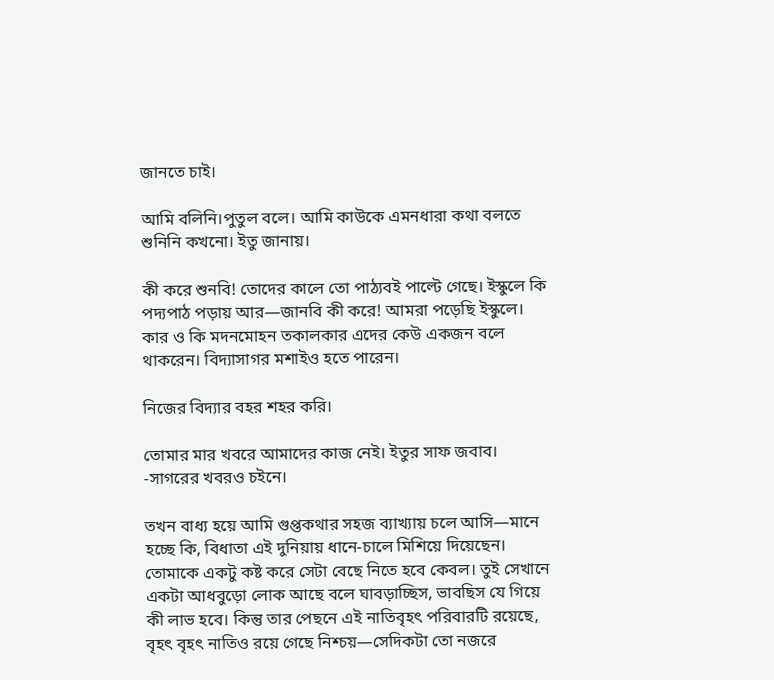জানতে চাই।

আমি বলিনি।পুতুল বলে। আমি কাউকে এমনধারা কথা বলতে শুনিনি কখনো। ইতু জানায়।

কী করে শুনবি! তোদের কালে তো পাঠ্যবই পাল্টে গেছে। ইস্কুলে কি পদ্যপাঠ পড়ায় আর—জানবি কী করে! আমরা পড়েছি ইস্কুলে। কার ও কি মদনমোহন তকালকার এদের কেউ একজন বলে থাকরেন। বিদ্যাসাগর মশাইও হতে পারেন।

নিজের বিদ্যার বহর শহর করি।

তোমার মার খবরে আমাদের কাজ নেই। ইতুর সাফ জবাব। -সাগরের খবরও চইনে।

তখন বাধ্য হয়ে আমি গুপ্তকথার সহজ ব্যাখ্যায় চলে আসি—মানে হচ্ছে কি, বিধাতা এই দুনিয়ায় ধানে-চালে মিশিয়ে দিয়েছেন। তোমাকে একটু কষ্ট করে সেটা বেছে নিতে হবে কেবল। তুই সেখানে একটা আধবুড়ো লোক আছে বলে ঘাবড়াচ্ছিস, ভাবছিস যে গিয়ে কী লাভ হবে। কিন্তু তার পেছনে এই নাতিবৃহৎ পরিবারটি রয়েছে, বৃহৎ বৃহৎ নাতিও রয়ে গেছে নিশ্চয়—সেদিকটা তো নজরে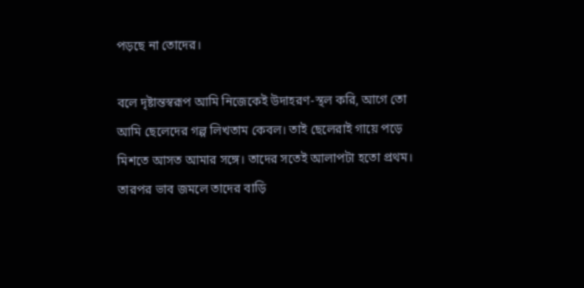পড়ছে না তোদের।

বলে দৃষ্টান্তস্বরূপ আমি নিজেকেই উদাহরণ-স্থল করি, আগে তো আমি ছেলেদের গল্প লিখতাম কেবল। তাই ছেলেরাই গায়ে পড়ে মিশতে আসত আমার সঙ্গে। তাদের সতেই আলাপটা হতো প্রথম। তারপর ভাব জমলে তাদের বাড়ি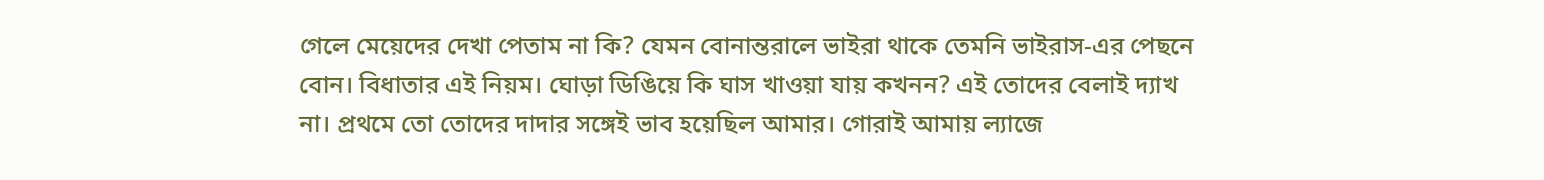গেলে মেয়েদের দেখা পেতাম না কি? যেমন বোনান্তরালে ভাইরা থাকে তেমনি ভাইরাস-এর পেছনে বোন। বিধাতার এই নিয়ম। ঘোড়া ডিঙিয়ে কি ঘাস খাওয়া যায় কখনন? এই তোদের বেলাই দ্যাখ না। প্রথমে তো তোদের দাদার সঙ্গেই ভাব হয়েছিল আমার। গোরাই আমায় ল্যাজে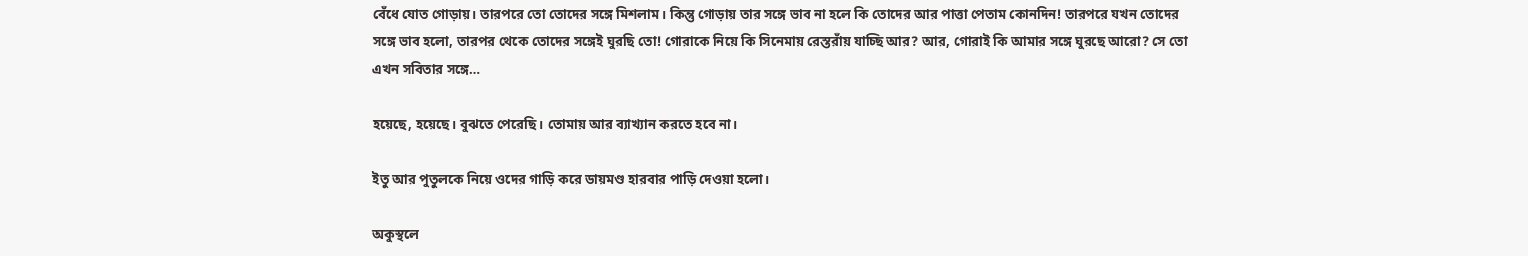বেঁধে যোত গোড়ায়। তারপরে তো তোদের সঙ্গে মিশলাম। কিন্তু গোড়ায় তার সঙ্গে ভাব না হলে কি তোদের আর পাত্তা পেতাম কোনদিন! তারপরে যখন তোদের সঙ্গে ভাব হলো, তারপর থেকে তোদের সঙ্গেই ঘুরছি তো! গোরাকে নিয়ে কি সিনেমায় রেস্তরাঁয় যাচ্ছি আর? আর, গোরাই কি আমার সঙ্গে ঘুরছে আরো? সে তো এখন সবিতার সঙ্গে…

হয়েছে, হয়েছে। বুঝতে পেরেছি। তোমায় আর ব্যাখ্যান করতে হবে না।

ইতু আর পুতুলকে নিয়ে ওদের গাড়ি করে ডায়মণ্ড হারবার পাড়ি দেওয়া হলো।

অকুস্থলে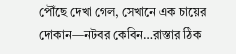পৌঁছে দেখা গেল, সেখানে এক চায়ের দোকান—নটবর কেবিন…রাস্তার ঠিক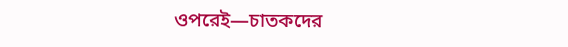ওপরেই—চাতকদের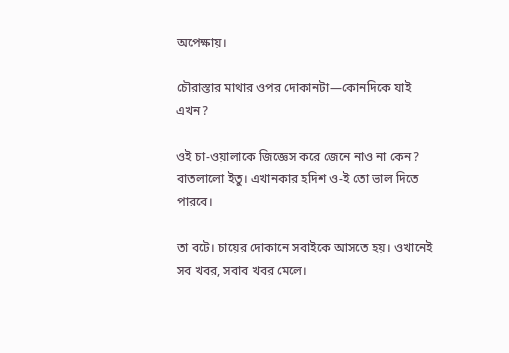অপেক্ষায়।

চৌরাস্তার মাথার ওপর দোকানটা—কোনদিকে যাই এখন?

ওই চা-ওয়ালাকে জিজ্ঞেস করে জেনে নাও না কেন? বাতলালো ইতু। এখানকার হদিশ ও-ই তো ভাল দিতে পারবে।

তা বটে। চায়ের দোকানে সবাইকে আসতে হয়। ওখানেই সব খবর, সবাব খবর মেলে।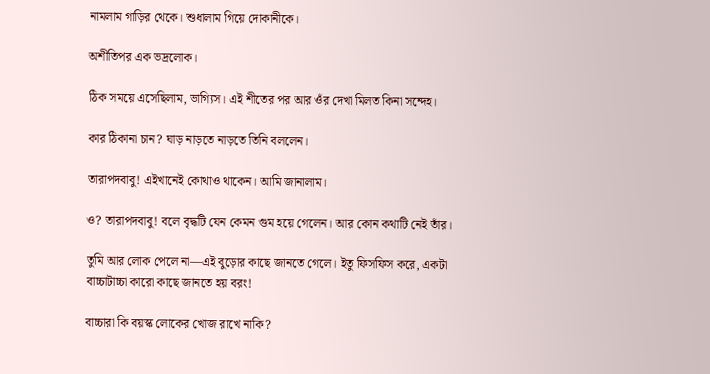নামলাম গাড়ির থেকে। শুধালাম গিয়ে দোকানীকে।

অশীতিপর এক ভদ্রলোক।

ঠিক সময়ে এসেছিলাম, ভাগ্যিস। এই শীতের পর আর ওঁর দেখা মিলত কিনা সন্দেহ।

কার ঠিকানা চান? ঘাড় নাড়তে নাড়তে তিনি বললেন।

তারাপদবাবু! এইখানেই কোথাও থাকেন। আমি জানালাম।

ও? তারাপদবাবু! বলে বৃদ্ধটি যেন কেমন গুম হয়ে গেলেন। আর কোন কথাটি নেই তাঁর।

তুমি আর লোক পেলে না—এই বুড়োর কাছে জানতে গেলে। ইতু ফিসফিস করে, একটা বাচ্চাটাচ্চা কারো কাছে জানতে হয় বরং!

বাচ্চারা কি বয়স্ক লোকের খোজ রাখে নাকি?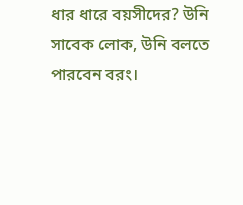ধার ধারে বয়সীদের? উনি সাবেক লোক, উনি বলতে পারবেন বরং।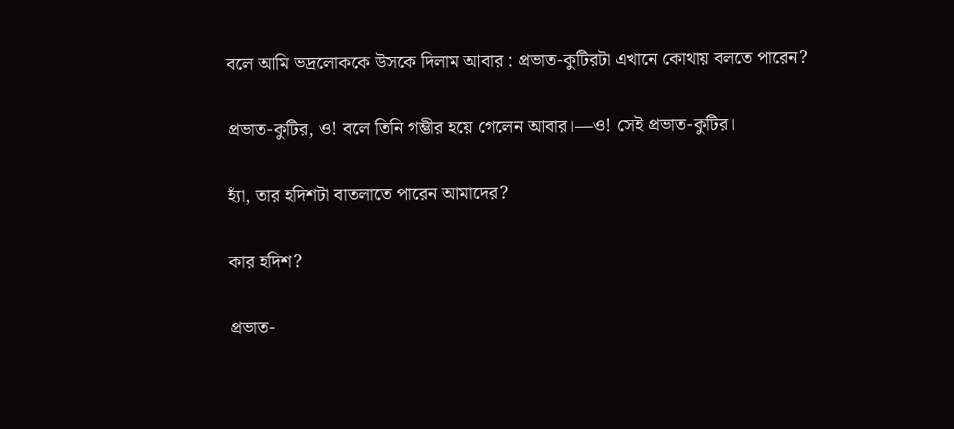বলে আমি ভদ্রলোককে উসকে দিলাম আবার : প্রভাত-কুটিরটা এখানে কোথায় বলতে পারেন?

প্রভাত-কুটির, ও! বলে তিনি গম্ভীর হয়ে গেলেন আবার।—ও! সেই প্রভাত-কুটির।

হ্যাঁ, তার হদিশটা বাতলাতে পারেন আমাদের?

কার হদিশ?

প্রভাত-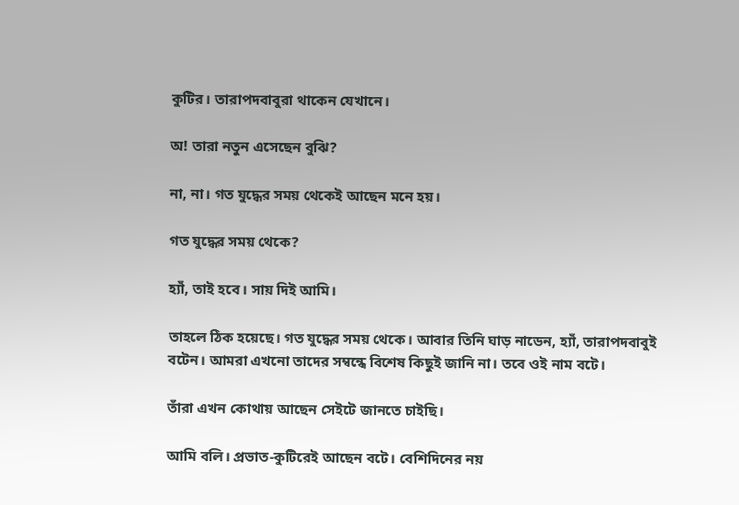কুটির। তারাপদবাবুরা থাকেন যেখানে।

অ! তারা নতুন এসেছেন বুঝি?

না, না। গত যুদ্ধের সময় থেকেই আছেন মনে হয়।

গত যুদ্ধের সময় থেকে?

হ্যাঁ, তাই হবে। সায় দিই আমি।

তাহলে ঠিক হয়েছে। গত যুদ্ধের সময় থেকে। আবার তিনি ঘাড় নাডেন, হ্যাঁ, তারাপদবাবুই বটেন। আমরা এখনো তাদের সম্বন্ধে বিশেষ কিছুই জানি না। তবে ওই নাম বটে।

তাঁরা এখন কোথায় আছেন সেইটে জানতে চাইছি।

আমি বলি। প্রভাত-কুটিরেই আছেন বটে। বেশিদিনের নয়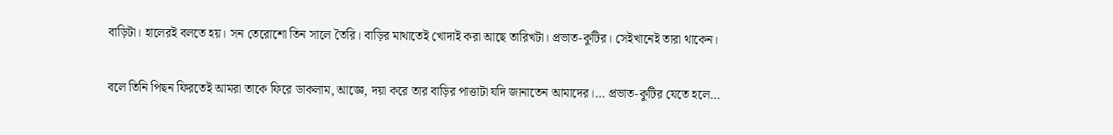বাড়িটা। হালেরই বলতে হয়। সন তেরোশো তিন সালে তৈরি। বাড়ির মাথাতেই খোদাই করা আছে তারিখটা। প্রভাত-কুটির। সেইখানেই তারা থাকেন।

বলে তিনি পিছন ফিরতেই আমরা তাকে ফিরে ডাকলাম, আজ্ঞে, দয়া করে তার বাড়ির পাত্তাটা যদি জানাতেন আমাদের।… প্রভাত-কুটির যেতে হলে…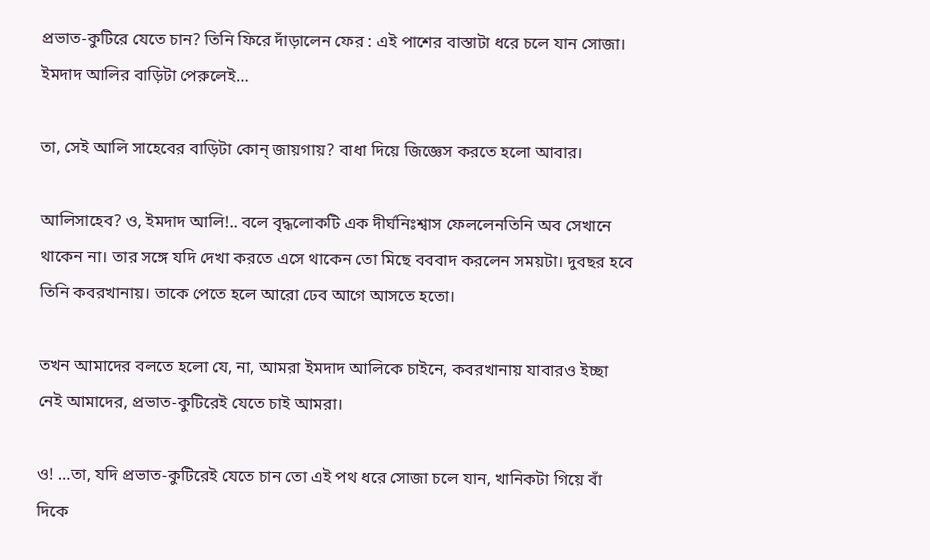প্রভাত-কুটিরে যেতে চান? তিনি ফিরে দাঁড়ালেন ফের : এই পাশের বাস্তাটা ধরে চলে যান সোজা। ইমদাদ আলির বাড়িটা পেরুলেই…

তা, সেই আলি সাহেবের বাড়িটা কোন্ জায়গায়? বাধা দিয়ে জিজ্ঞেস করতে হলো আবার।

আলিসাহেব? ও, ইমদাদ আলি!.. বলে বৃদ্ধলোকটি এক দীর্ঘনিঃশ্বাস ফেললেনতিনি অব সেখানে থাকেন না। তার সঙ্গে যদি দেখা করতে এসে থাকেন তো মিছে বববাদ করলেন সময়টা। দুবছর হবে তিনি কবরখানায়। তাকে পেতে হলে আরো ঢেব আগে আসতে হতো।

তখন আমাদের বলতে হলো যে, না, আমরা ইমদাদ আলিকে চাইনে, কবরখানায় যাবারও ইচ্ছা নেই আমাদের, প্রভাত-কুটিরেই যেতে চাই আমরা।

ও! …তা, যদি প্রভাত-কুটিরেই যেতে চান তো এই পথ ধরে সোজা চলে যান, খানিকটা গিয়ে বাঁ দিকে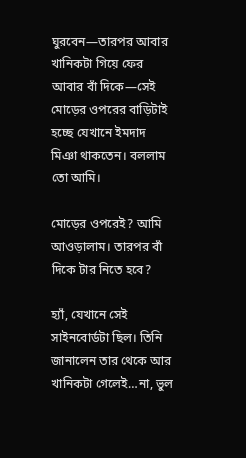ঘুরবেন—তারপর আবার খানিকটা গিয়ে ফের আবার বাঁ দিকে—সেই মোড়ের ওপরের বাড়িটাই হচ্ছে যেখানে ইমদাদ মিঞা থাকতেন। বললাম তো আমি।

মোড়ের ওপরেই? আমি আওড়ালাম। তারপর বাঁ দিকে টার নিতে হবে?

হ্যাঁ, যেখানে সেই সাইনবোর্ডটা ছিল। তিনি জানালেন তার থেকে আর খানিকটা গেলেই…না, ভুল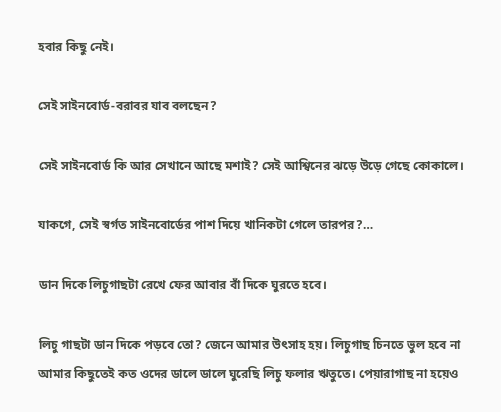হবার কিছু নেই।

সেই সাইনবোর্ড-বরাবর যাব বলছেন?

সেই সাইনবোর্ড কি আর সেখানে আছে মশাই? সেই আশ্বিনের ঝড়ে উড়ে গেছে কোকালে।

যাকগে, সেই স্বৰ্গত সাইনবোর্ডের পাশ দিয়ে খানিকটা গেলে তারপর?…

ডান দিকে লিচুগাছটা রেখে ফের আবার বাঁ দিকে ঘুরতে হবে।

লিচু গাছটা ডান দিকে পড়বে তো? জেনে আমার উৎসাহ হয়। লিচুগাছ চিনতে ভুল হবে না আমার কিছুতেই কত ওদের ডালে ডালে ঘুরেছি লিচু ফলার ঋতুতে। পেয়ারাগাছ না হয়েও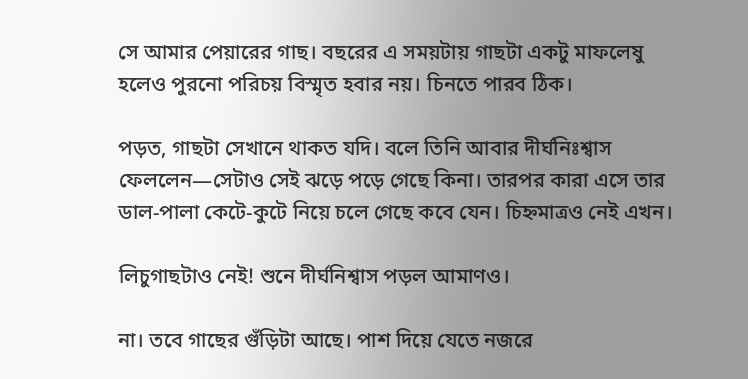সে আমার পেয়ারের গাছ। বছরের এ সময়টায় গাছটা একটু মাফলেষু হলেও পুরনো পরিচয় বিস্মৃত হবার নয়। চিনতে পারব ঠিক।

পড়ত, গাছটা সেখানে থাকত যদি। বলে তিনি আবার দীর্ঘনিঃশ্বাস ফেললেন—সেটাও সেই ঝড়ে পড়ে গেছে কিনা। তারপর কারা এসে তার ডাল-পালা কেটে-কুটে নিয়ে চলে গেছে কবে যেন। চিহ্নমাত্রও নেই এখন।

লিচুগাছটাও নেই! শুনে দীর্ঘনিশ্বাস পড়ল আমাণও।

না। তবে গাছের গুঁড়িটা আছে। পাশ দিয়ে যেতে নজরে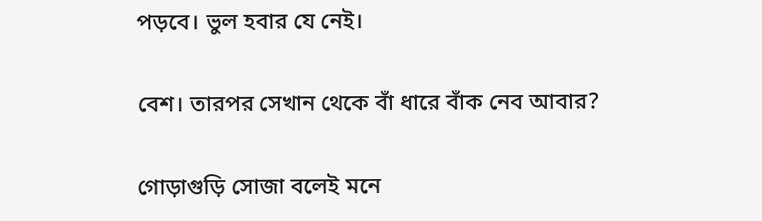পড়বে। ভুল হবার যে নেই।

বেশ। তারপর সেখান থেকে বাঁ ধারে বাঁক নেব আবার?

গোড়াগুড়ি সোজা বলেই মনে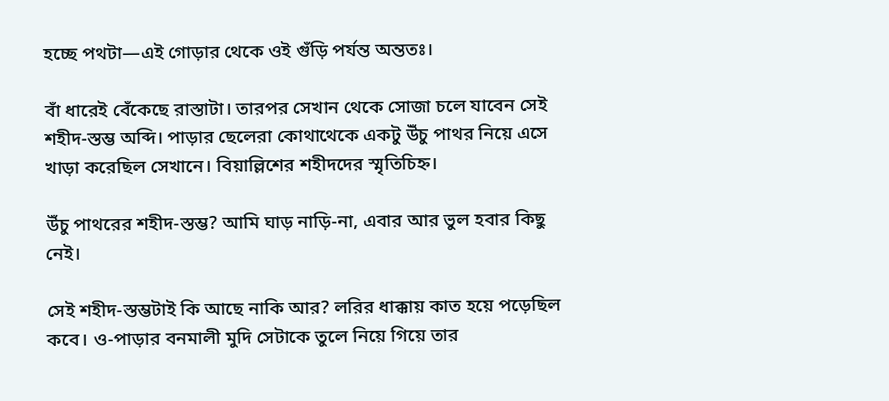হচ্ছে পথটা—এই গোড়ার থেকে ওই গুঁড়ি পর্যন্ত অন্ততঃ।

বাঁ ধারেই বেঁকেছে রাস্তাটা। তারপর সেখান থেকে সোজা চলে যাবেন সেই শহীদ-স্তম্ভ অব্দি। পাড়ার ছেলেরা কোথাথেকে একটু উঁচু পাথর নিয়ে এসে খাড়া করেছিল সেখানে। বিয়াল্লিশের শহীদদের স্মৃতিচিহ্ন।

উঁচু পাথরের শহীদ-স্তম্ভ? আমি ঘাড় নাড়ি-না, এবার আর ভুল হবার কিছু নেই।

সেই শহীদ-স্তম্ভটাই কি আছে নাকি আর? লরির ধাক্কায় কাত হয়ে পড়েছিল কবে। ও-পাড়ার বনমালী মুদি সেটাকে তুলে নিয়ে গিয়ে তার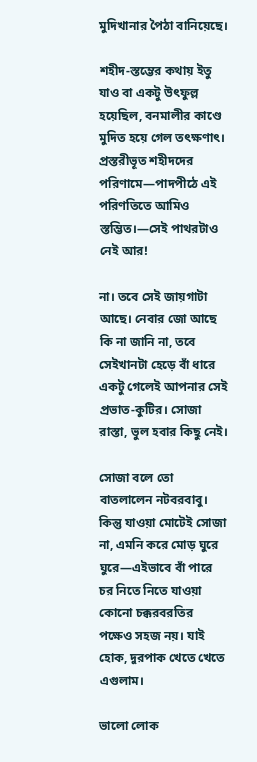মুদিখানার পৈঠা বানিয়েছে।

শহীদ-স্তম্ভের কথায় ইতু যাও বা একটু উৎফুল্ল হয়েছিল, বনমালীর কাণ্ডে মুদিত হয়ে গেল তৎক্ষণাৎ। প্রস্তরীভূত শহীদদের পরিণামে—পাদপীঠে এই পরিণতিতে আমিও স্তম্ভিত।—সেই পাথরটাও নেই আর!

না। তবে সেই জায়গাটা আছে। নেবার জো আছে কি না জানি না, তবে সেইখানটা হেড়ে বাঁ ধারে একটু গেলেই আপনার সেই প্রভাত-কুটির। সোজা রাস্তা, ভুল হবার কিছু নেই।

সোজা বলে তো বাতলালেন নটবরবাবু। কিন্তু যাওয়া মোটেই সোজা না, এমনি করে মোড় ঘুরে ঘুরে—এইভাবে বাঁ পারে চর নিতে নিতে যাওয়া কোনো চক্করবরতির পক্ষেও সহজ নয়। যাই হোক, দুরপাক খেতে খেতে এগুলাম।

ভালো লোক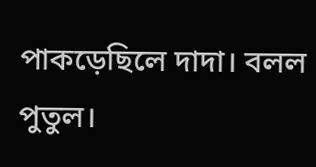পাকড়েছিলে দাদা। বলল পুতুল।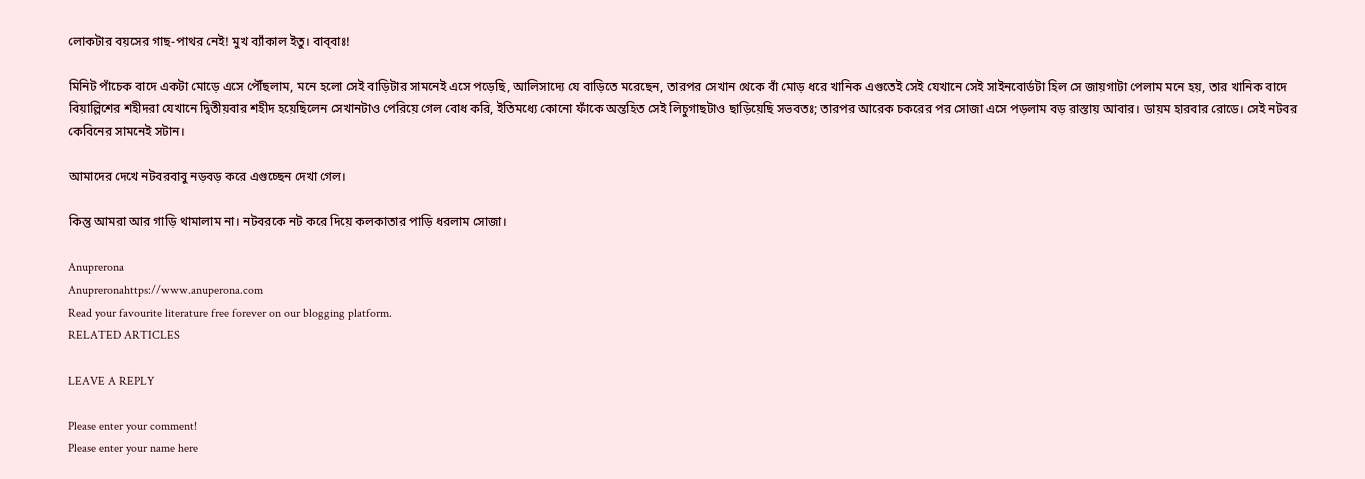লোকটার বয়সের গাছ-পাথর নেই! মুখ ব্যাঁকাল ইতু। বাব্‌বাঃ!

মিনিট পাঁচেক বাদে একটা মোড়ে এসে পৌঁছলাম, মনে হলো সেই বাড়িটার সামনেই এসে পড়েছি, আলিসাদ্যে যে বাড়িতে মরেছেন, তারপর সেখান থেকে বাঁ মোড় ধরে খানিক এগুতেই সেই যেখানে সেই সাইনবোর্ডটা হিল সে জায়গাটা পেলাম মনে হয়, তার খানিক বাদে বিয়াল্লিশের শহীদরা যেখানে দ্বিতীয়বার শহীদ হয়েছিলেন সেখানটাও পেরিয়ে গেল বোধ করি, ইতিমধ্যে কোনো ফাঁকে অন্তহিত সেই লিচুগাছটাও ছাড়িয়েছি সভবতঃ; তারপর আরেক চকরের পর সোজা এসে পড়লাম বড় রাস্তায় আবার। ডায়ম হারবার রোডে। সেই নটবর কেবিনের সামনেই সটান।

আমাদের দেখে নটবরবাবু নড়বড় করে এগুচ্ছেন দেখা গেল।

কিন্তু আমরা আর গাড়ি থামালাম না। নটবরকে নট করে দিয়ে কলকাতার পাড়ি ধরলাম সোজা।

Anuprerona
Anupreronahttps://www.anuperona.com
Read your favourite literature free forever on our blogging platform.
RELATED ARTICLES

LEAVE A REPLY

Please enter your comment!
Please enter your name here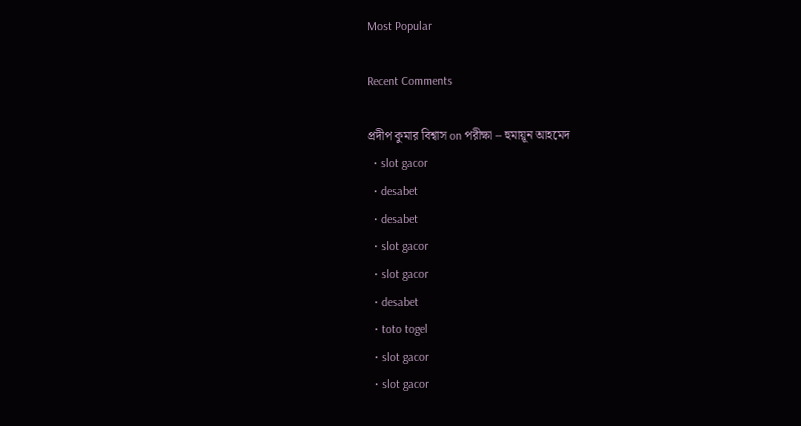Most Popular

Recent Comments

প্রদীপ কুমার বিশ্বাস on পরীক্ষা – হুমায়ূন আহমেদ
  • slot gacor
  • desabet
  • desabet
  • slot gacor
  • slot gacor
  • desabet
  • toto togel
  • slot gacor
  • slot gacor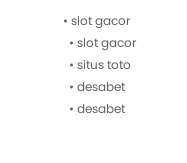• slot gacor
  • slot gacor
  • situs toto
  • desabet
  • desabet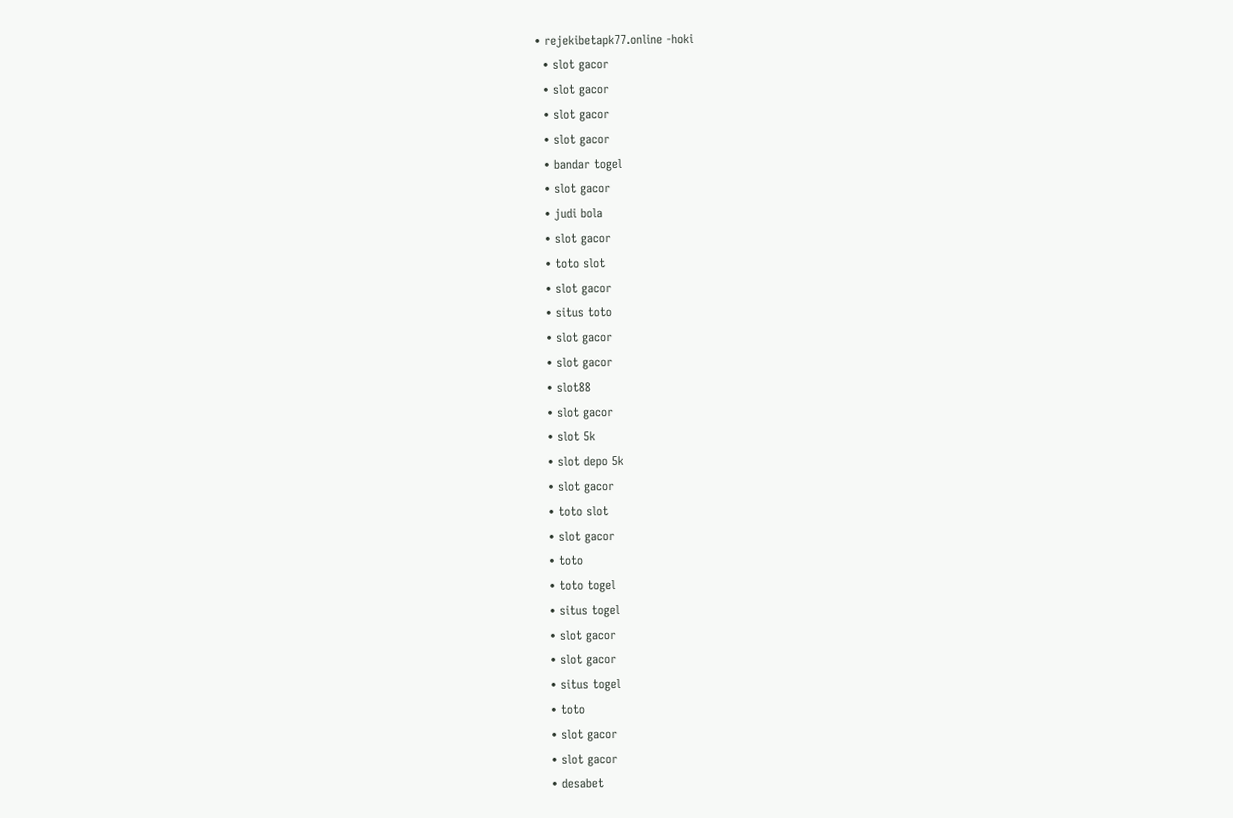• rejekibetapk77.online -hoki
  • slot gacor
  • slot gacor
  • slot gacor
  • slot gacor
  • bandar togel
  • slot gacor
  • judi bola
  • slot gacor
  • toto slot
  • slot gacor
  • situs toto
  • slot gacor
  • slot gacor
  • slot88
  • slot gacor
  • slot 5k
  • slot depo 5k
  • slot gacor
  • toto slot
  • slot gacor
  • toto
  • toto togel
  • situs togel
  • slot gacor
  • slot gacor
  • situs togel
  • toto
  • slot gacor
  • slot gacor
  • desabet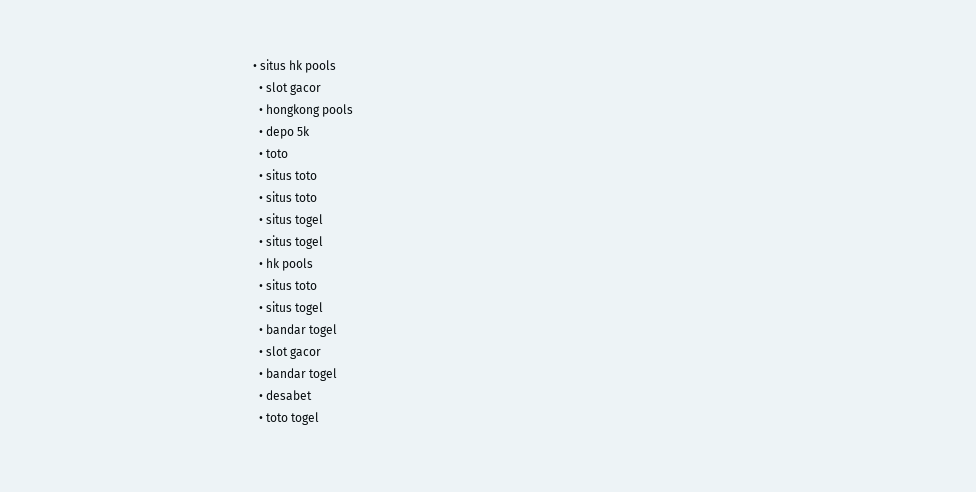• situs hk pools
  • slot gacor
  • hongkong pools
  • depo 5k
  • toto
  • situs toto
  • situs toto
  • situs togel
  • situs togel
  • hk pools
  • situs toto
  • situs togel
  • bandar togel
  • slot gacor
  • bandar togel
  • desabet
  • toto togel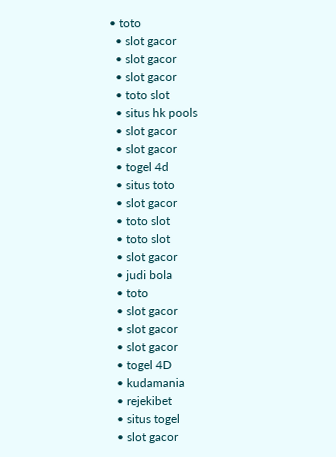• toto
  • slot gacor
  • slot gacor
  • slot gacor
  • toto slot
  • situs hk pools
  • slot gacor
  • slot gacor
  • togel 4d
  • situs toto
  • slot gacor
  • toto slot
  • toto slot
  • slot gacor
  • judi bola
  • toto
  • slot gacor
  • slot gacor
  • slot gacor
  • togel 4D
  • kudamania
  • rejekibet
  • situs togel
  • slot gacor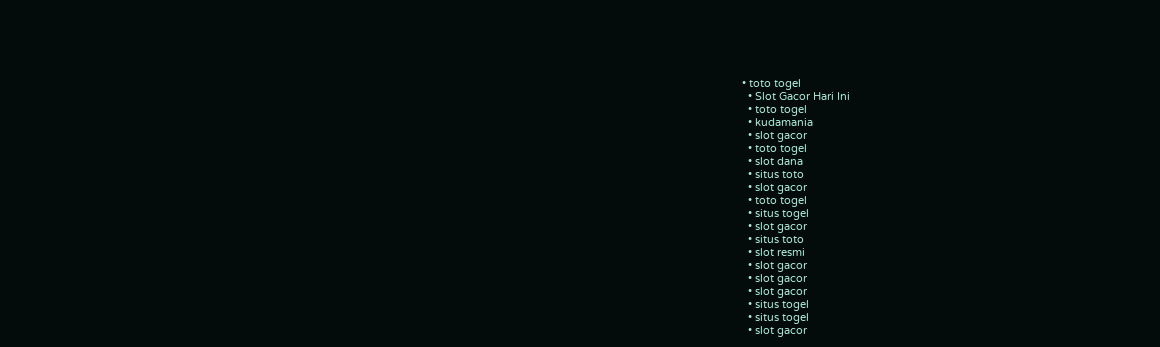• toto togel
  • Slot Gacor Hari Ini
  • toto togel
  • kudamania
  • slot gacor
  • toto togel
  • slot dana
  • situs toto
  • slot gacor
  • toto togel
  • situs togel
  • slot gacor
  • situs toto
  • slot resmi
  • slot gacor
  • slot gacor
  • slot gacor
  • situs togel
  • situs togel
  • slot gacor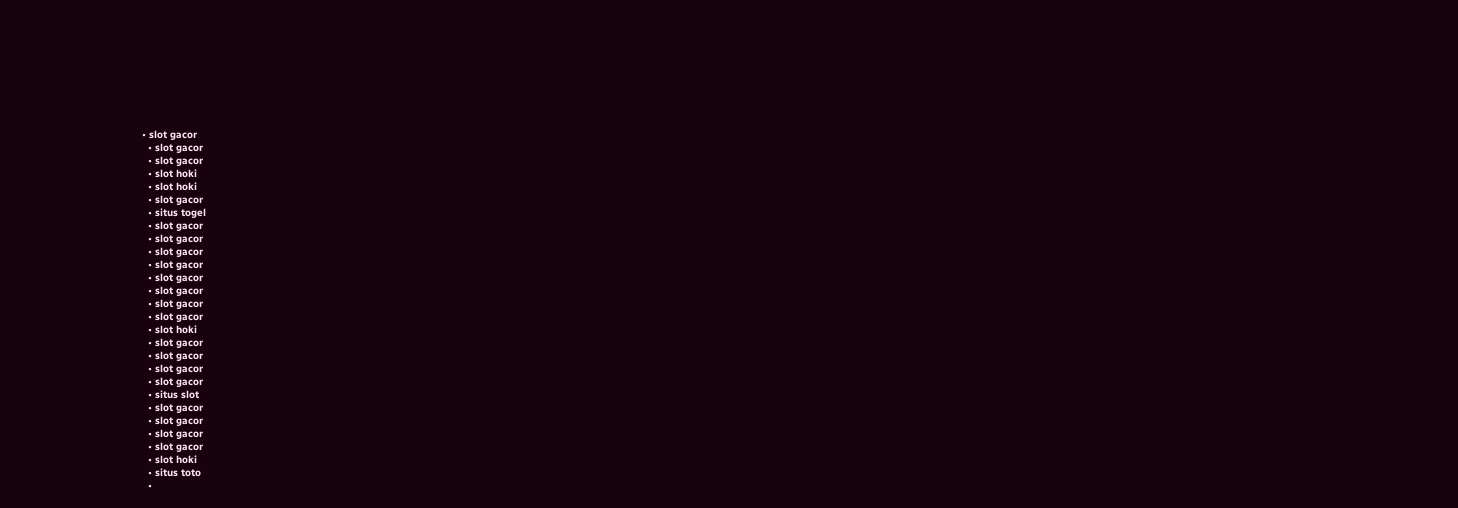• slot gacor
  • slot gacor
  • slot gacor
  • slot hoki
  • slot hoki
  • slot gacor
  • situs togel
  • slot gacor
  • slot gacor
  • slot gacor
  • slot gacor
  • slot gacor
  • slot gacor
  • slot gacor
  • slot gacor
  • slot hoki
  • slot gacor
  • slot gacor
  • slot gacor
  • slot gacor
  • situs slot
  • slot gacor
  • slot gacor
  • slot gacor
  • slot gacor
  • slot hoki
  • situs toto
  •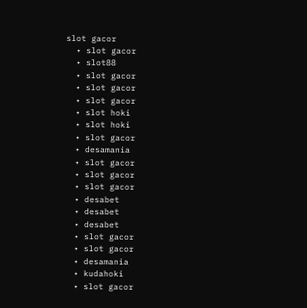slot gacor
  • slot gacor
  • slot88
  • slot gacor
  • slot gacor
  • slot gacor
  • slot hoki
  • slot hoki
  • slot gacor
  • desamania
  • slot gacor
  • slot gacor
  • slot gacor
  • desabet
  • desabet
  • desabet
  • slot gacor
  • slot gacor
  • desamania
  • kudahoki
  • slot gacor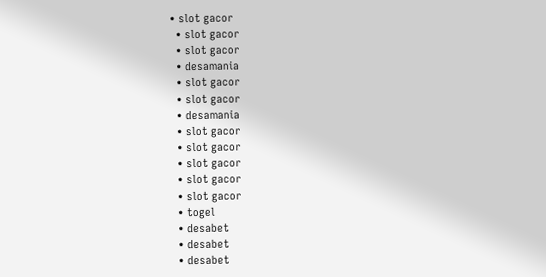• slot gacor
  • slot gacor
  • slot gacor
  • desamania
  • slot gacor
  • slot gacor
  • desamania
  • slot gacor
  • slot gacor
  • slot gacor
  • slot gacor
  • slot gacor
  • togel
  • desabet
  • desabet
  • desabet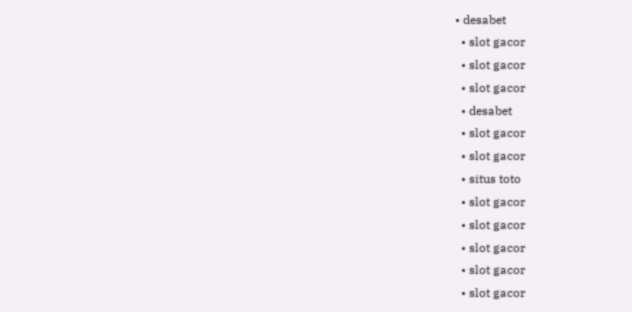• desabet
  • slot gacor
  • slot gacor
  • slot gacor
  • desabet
  • slot gacor
  • slot gacor
  • situs toto
  • slot gacor
  • slot gacor
  • slot gacor
  • slot gacor
  • slot gacor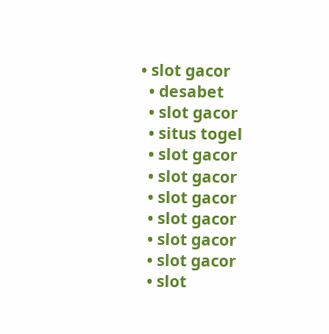• slot gacor
  • desabet
  • slot gacor
  • situs togel
  • slot gacor
  • slot gacor
  • slot gacor
  • slot gacor
  • slot gacor
  • slot gacor
  • slot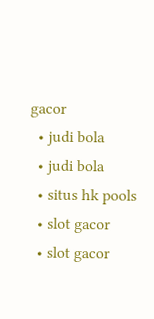gacor
  • judi bola
  • judi bola
  • situs hk pools
  • slot gacor
  • slot gacor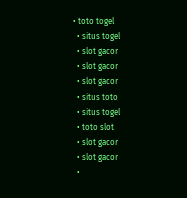• toto togel
  • situs togel
  • slot gacor
  • slot gacor
  • slot gacor
  • situs toto
  • situs togel
  • toto slot
  • slot gacor
  • slot gacor
  •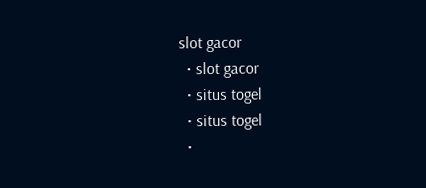slot gacor
  • slot gacor
  • situs togel
  • situs togel
  •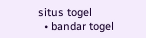situs togel
  • bandar togel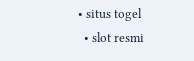• situs togel
  • slot resmi